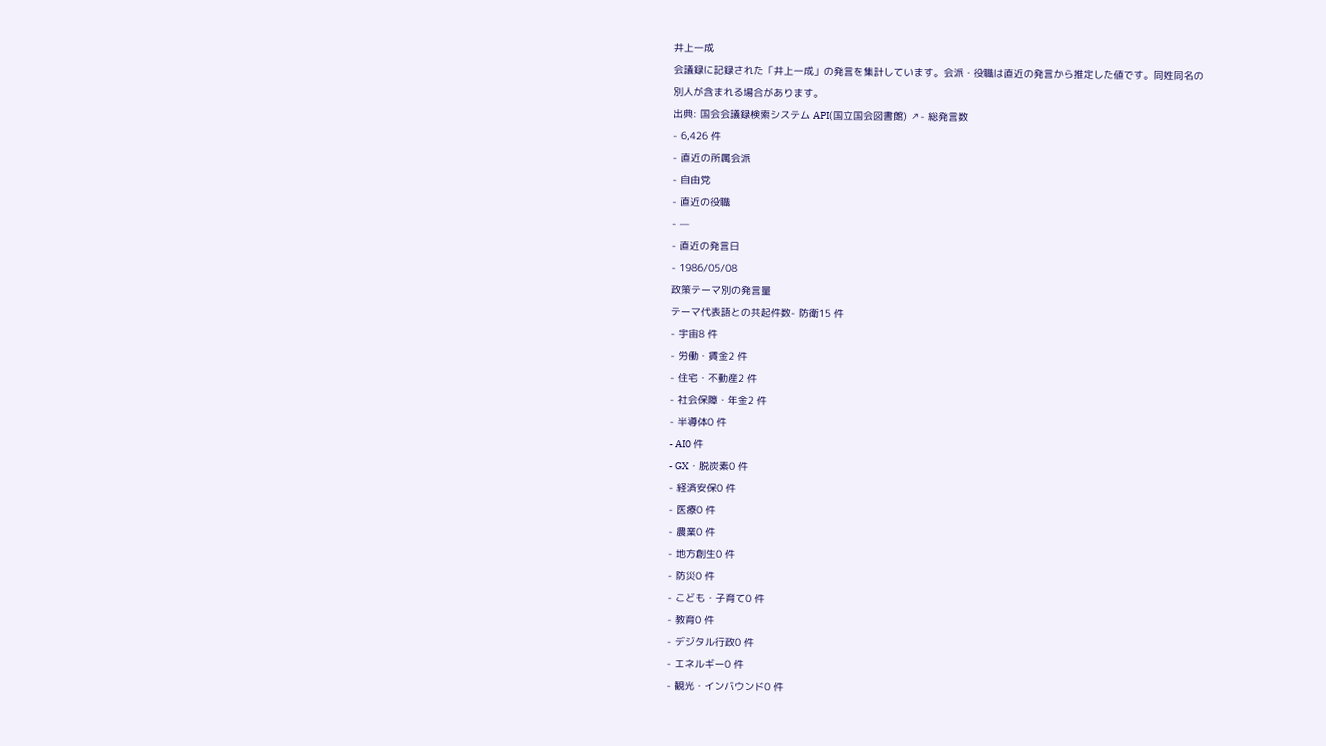井上一成
会議録に記録された「井上一成」の発言を集計しています。会派・役職は直近の発言から推定した値です。同姓同名の別人が含まれる場合があります。
出典: 国会会議録検索システム API(国立国会図書館) ↗- 総発言数
- 6,426 件
- 直近の所属会派
- 自由党
- 直近の役職
- —
- 直近の発言日
- 1986/05/08
政策テーマ別の発言量
テーマ代表語との共起件数- 防衛15 件
- 宇宙8 件
- 労働・賃金2 件
- 住宅・不動産2 件
- 社会保障・年金2 件
- 半導体0 件
- AI0 件
- GX・脱炭素0 件
- 経済安保0 件
- 医療0 件
- 農業0 件
- 地方創生0 件
- 防災0 件
- こども・子育て0 件
- 教育0 件
- デジタル行政0 件
- エネルギー0 件
- 観光・インバウンド0 件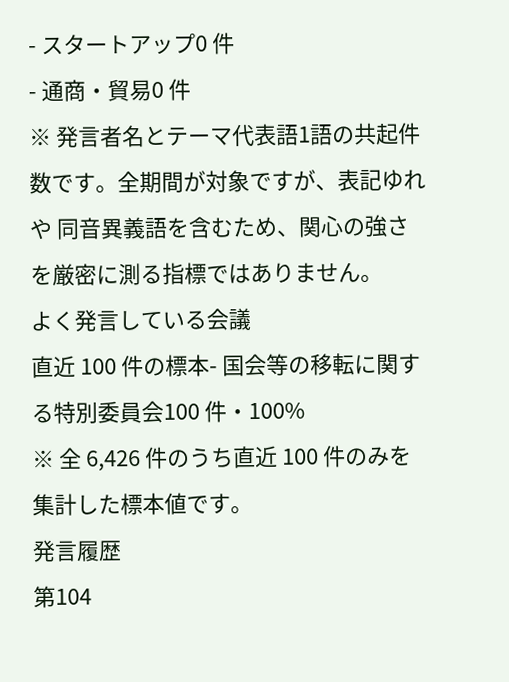- スタートアップ0 件
- 通商・貿易0 件
※ 発言者名とテーマ代表語1語の共起件数です。全期間が対象ですが、表記ゆれや 同音異義語を含むため、関心の強さを厳密に測る指標ではありません。
よく発言している会議
直近 100 件の標本- 国会等の移転に関する特別委員会100 件・100%
※ 全 6,426 件のうち直近 100 件のみを集計した標本値です。
発言履歴
第104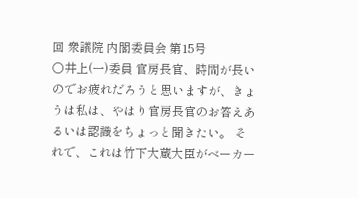回 衆議院 内閣委員会 第15号
○井上(一)委員 官房長官、時間が長いのでお疲れだろうと思いますが、きょうは私は、やはり官房長官のお答えあるいは認識をちょっと聞きたい。 それで、これは竹下大蔵大臣がベーカー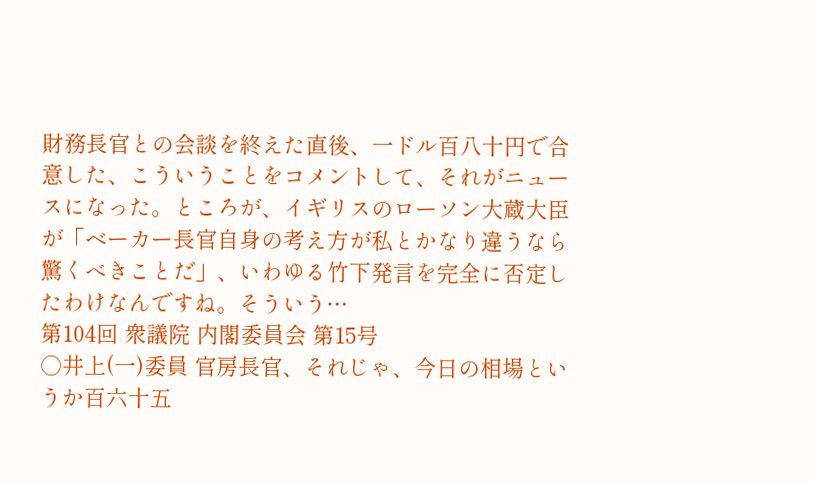財務長官との会談を終えた直後、一ドル百八十円で合意した、こういうことをコメントして、それがニュースになった。ところが、イギリスのローソン大蔵大臣が「ベーカー長官自身の考え方が私とかなり違うなら驚くべきことだ」、いわゆる竹下発言を完全に否定したわけなんですね。そういう…
第104回 衆議院 内閣委員会 第15号
○井上(一)委員 官房長官、それじゃ、今日の相場というか百六十五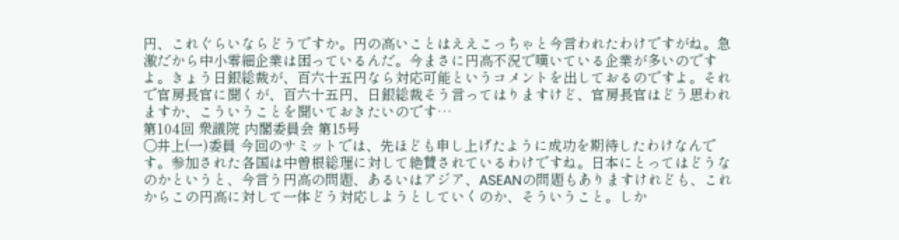円、これぐらいならどうですか。円の高いことはええこっちゃと今言われたわけですがね。急激だから中小零細企業は困っているんだ。今まさに円高不況で嘆いている企業が多いのですよ。きょう日銀総裁が、百六十五円なら対応可能というコメントを出しておるのですよ。それで官房長官に聞くが、百六十五円、日銀総裁そう言ってはりますけど、官房長官はどう思われますか、こういうことを聞いておきたいのです…
第104回 衆議院 内閣委員会 第15号
○井上(一)委員 今回のサミットでは、先ほども申し上げたように成功を期待したわけなんです。参加された各国は中曽根総理に対して絶賛されているわけですね。日本にとってはどうなのかというと、今言う円高の問題、あるいはアジア、ASEANの問題もありますけれども、これからこの円高に対して一体どう対応しようとしていくのか、そういうこと。しか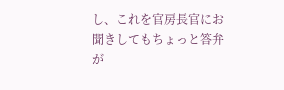し、これを官房長官にお聞きしてもちょっと答弁が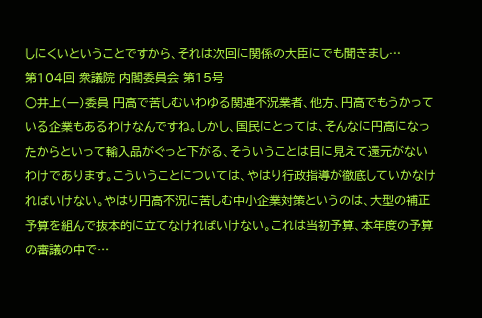しにくいということですから、それは次回に関係の大臣にでも聞きまし…
第104回 衆議院 内閣委員会 第15号
○井上(一)委員 円高で苦しむいわゆる関連不況業者、他方、円高でもうかっている企業もあるわけなんですね。しかし、国民にとっては、そんなに円高になったからといって輸入品がぐっと下がる、そういうことは目に見えて還元がないわけであります。こういうことについては、やはり行政指導が徹底していかなければいけない。やはり円高不況に苦しむ中小企業対策というのは、大型の補正予算を組んで抜本的に立てなければいけない。これは当初予算、本年度の予算の審議の中で…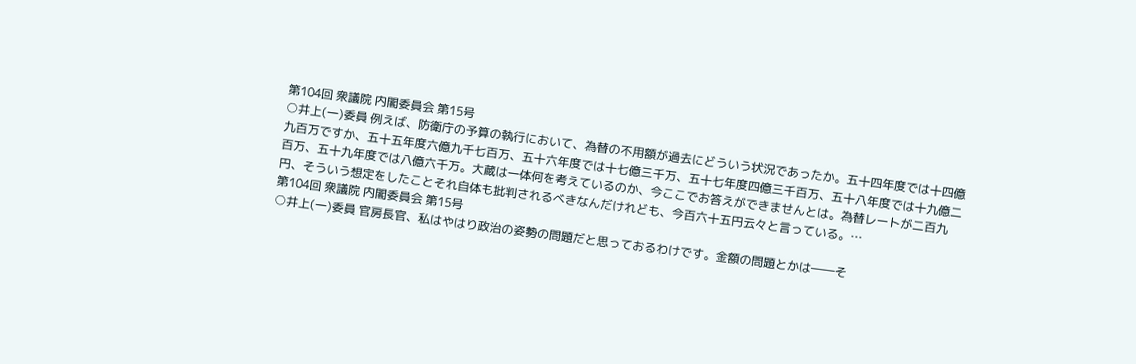第104回 衆議院 内閣委員会 第15号
○井上(一)委員 例えば、防衛庁の予算の執行において、為替の不用額が過去にどういう状況であったか。五十四年度では十四億九百万ですか、五十五年度六億九千七百万、五十六年度では十七億三千万、五十七年度四億三千百万、五十八年度では十九億二百万、五十九年度では八億六千万。大蔵は一体何を考えているのか、今ここでお答えができませんとは。為替レートが二百九円、そういう想定をしたことそれ自体も批判されるべきなんだけれども、今百六十五円云々と言っている。…
第104回 衆議院 内閣委員会 第15号
○井上(一)委員 官房長官、私はやはり政治の姿勢の問題だと思っておるわけです。金額の問題とかは――そ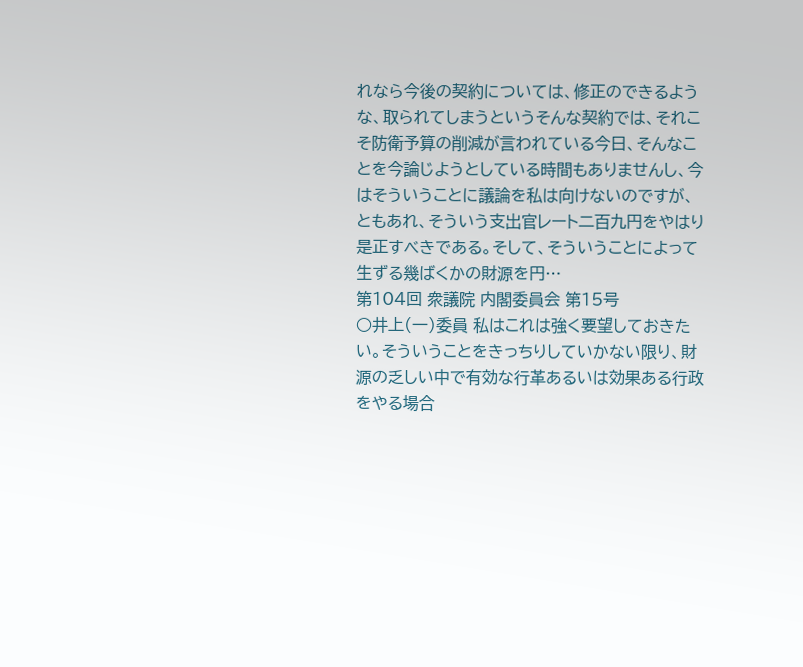れなら今後の契約については、修正のできるような、取られてしまうというそんな契約では、それこそ防衛予算の削減が言われている今日、そんなことを今論じようとしている時間もありませんし、今はそういうことに議論を私は向けないのですが、ともあれ、そういう支出官レート二百九円をやはり是正すべきである。そして、そういうことによって生ずる幾ばくかの財源を円…
第104回 衆議院 内閣委員会 第15号
○井上(一)委員 私はこれは強く要望しておきたい。そういうことをきっちりしていかない限り、財源の乏しい中で有効な行革あるいは効果ある行政をやる場合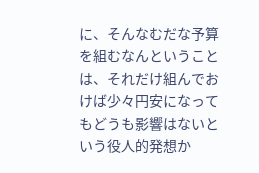に、そんなむだな予算を組むなんということは、それだけ組んでおけば少々円安になってもどうも影響はないという役人的発想か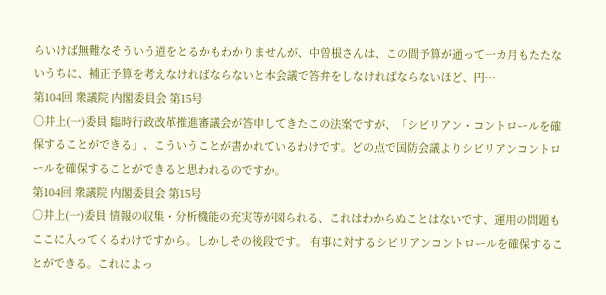らいけば無難なそういう道をとるかもわかりませんが、中曽根さんは、この間予算が通って一カ月もたたないうちに、補正予算を考えなければならないと本会議で答弁をしなければならないほど、円…
第104回 衆議院 内閣委員会 第15号
○井上(一)委員 臨時行政改革推進審議会が答申してきたこの法案ですが、「シビリアン・コントロールを確保することができる」、こういうことが書かれているわけです。どの点で国防会議よりシビリアンコントロールを確保することができると思われるのですか。
第104回 衆議院 内閣委員会 第15号
○井上(一)委員 情報の収集・分析機能の充実等が図られる、これはわからぬことはないです、運用の問題もここに入ってくるわけですから。しかしその後段です。 有事に対するシビリアンコントロールを確保することができる。これによっ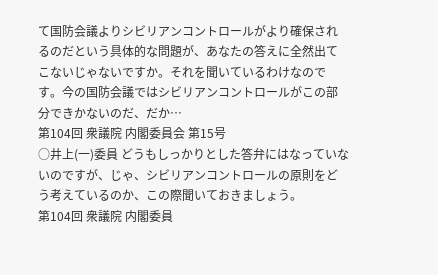て国防会議よりシビリアンコントロールがより確保されるのだという具体的な問題が、あなたの答えに全然出てこないじゃないですか。それを聞いているわけなのです。今の国防会議ではシビリアンコントロールがこの部分できかないのだ、だか…
第104回 衆議院 内閣委員会 第15号
○井上(一)委員 どうもしっかりとした答弁にはなっていないのですが、じゃ、シビリアンコントロールの原則をどう考えているのか、この際聞いておきましょう。
第104回 衆議院 内閣委員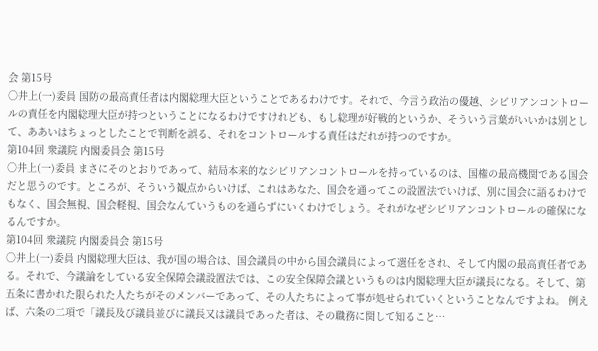会 第15号
○井上(一)委員 国防の最高責任者は内閣総理大臣ということであるわけです。それで、今言う政治の優越、シビリアンコントロールの責任を内閣総理大臣が持つということになるわけですけれども、もし総理が好戦的というか、そういう言葉がいいかは別として、ああいはちょっとしたことで判断を誤る、それをコントロールする責任はだれが持つのですか。
第104回 衆議院 内閣委員会 第15号
○井上(一)委員 まさにそのとおりであって、結局本来的なシビリアンコントロールを持っているのは、国権の最高機関である国会だと思うのです。ところが、そういう観点からいけば、これはあなた、国会を通ってこの設置法でいけば、別に国会に語るわけでもなく、国会無視、国会軽視、国会なんていうものを通らずにいくわけでしょう。それがなぜシビリアンコントロールの確保になるんですか。
第104回 衆議院 内閣委員会 第15号
○井上(一)委員 内閣総理大臣は、我が国の場合は、国会議員の中から国会議員によって選任をされ、そして内閣の最高責任者である。それで、今議論をしている安全保障会議設置法では、この安全保障会議というものは内閣総理大臣が議長になる。そして、第五条に書かれた限られた人たちがそのメンバーであって、その人たちによって事が処せられていくということなんですよね。 例えば、六条の二項で「議長及び議員並びに議長又は議員であった者は、その職務に関して知ること…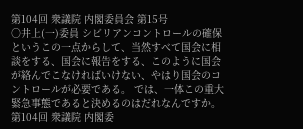第104回 衆議院 内閣委員会 第15号
○井上(一)委員 シビリアンコントロールの確保というこの一点からして、当然すべて国会に相談をする、国会に報告をする、このように国会が絡んでこなければいけない、やはり国会のコントロールが必要である。 では、一体この重大緊急事態であると決めるのはだれなんですか。
第104回 衆議院 内閣委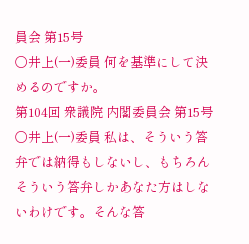員会 第15号
○井上(一)委員 何を基準にして決めるのですか。
第104回 衆議院 内閣委員会 第15号
○井上(一)委員 私は、そういう答弁では納得もしないし、もちろんそういう答弁しかあなた方はしないわけです。そんな答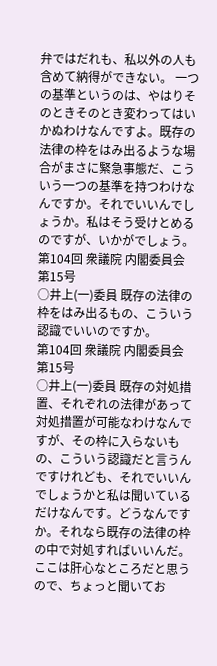弁ではだれも、私以外の人も含めて納得ができない。 一つの基準というのは、やはりそのときそのとき変わってはいかぬわけなんですよ。既存の法律の枠をはみ出るような場合がまさに緊急事態だ、こういう一つの基準を持つわけなんですか。それでいいんでしょうか。私はそう受けとめるのですが、いかがでしょう。
第104回 衆議院 内閣委員会 第15号
○井上(一)委員 既存の法律の枠をはみ出るもの、こういう認識でいいのですか。
第104回 衆議院 内閣委員会 第15号
○井上(一)委員 既存の対処措置、それぞれの法律があって対処措置が可能なわけなんですが、その枠に入らないもの、こういう認識だと言うんですけれども、それでいいんでしょうかと私は聞いているだけなんです。どうなんですか。それなら既存の法律の枠の中で対処すればいいんだ。ここは肝心なところだと思うので、ちょっと聞いてお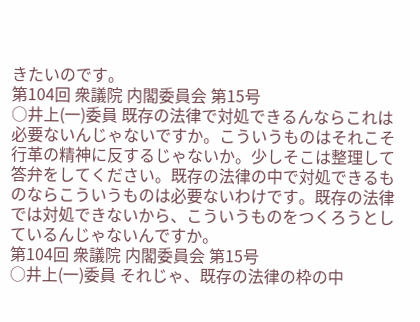きたいのです。
第104回 衆議院 内閣委員会 第15号
○井上(一)委員 既存の法律で対処できるんならこれは必要ないんじゃないですか。こういうものはそれこそ行革の精神に反するじゃないか。少しそこは整理して答弁をしてください。既存の法律の中で対処できるものならこういうものは必要ないわけです。既存の法律では対処できないから、こういうものをつくろうとしているんじゃないんですか。
第104回 衆議院 内閣委員会 第15号
○井上(一)委員 それじゃ、既存の法律の枠の中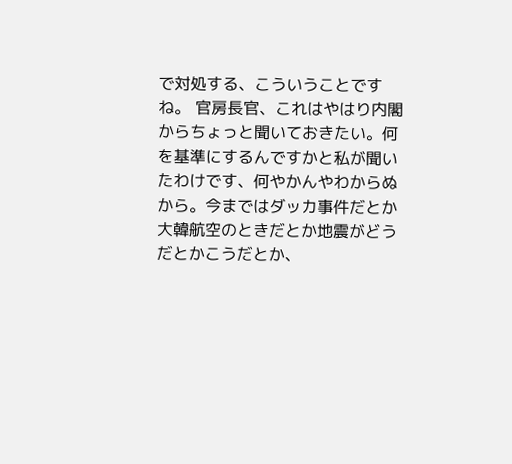で対処する、こういうことですね。 官房長官、これはやはり内閣からちょっと聞いておきたい。何を基準にするんですかと私が聞いたわけです、何やかんやわからぬから。今まではダッカ事件だとか大韓航空のときだとか地震がどうだとかこうだとか、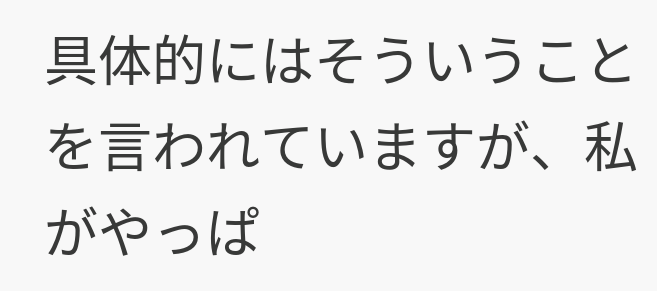具体的にはそういうことを言われていますが、私がやっぱ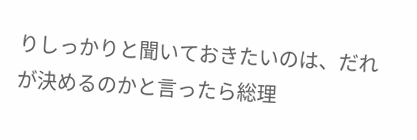りしっかりと聞いておきたいのは、だれが決めるのかと言ったら総理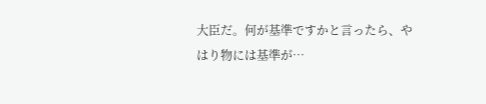大臣だ。何が基準ですかと言ったら、やはり物には基準が…